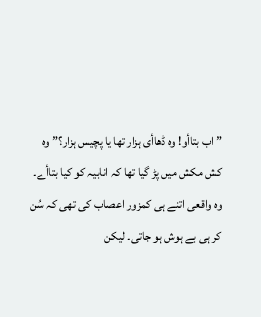”اب بتاأو! وہ ڈھاأی ہزار تھا یا پچیس ہزار؟” وہ کش مکش میں پڑ گیا تھا کہ انابیہ کو کیا بتاأے۔ وہ واقعی اتنے ہی کمزور اعصاب کی تھی کہ سُن کر ہی بے ہوش ہو جاتی۔ لیکن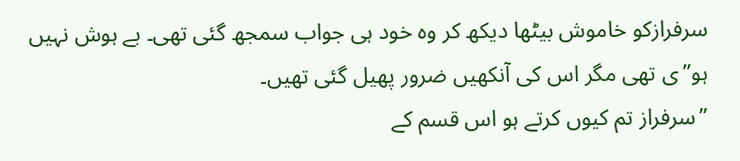سرفرازکو خاموش بیٹھا دیکھ کر وہ خود ہی جواب سمجھ گئی تھی۔ بے ہوش نہیں ہو”ی تھی مگر اس کی اۤنکھیں ضرور پھیل گئی تھیں۔
”سرفراز تم کیوں کرتے ہو اس قسم کے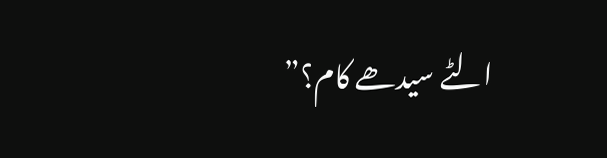الٹے سیدھے کام؟”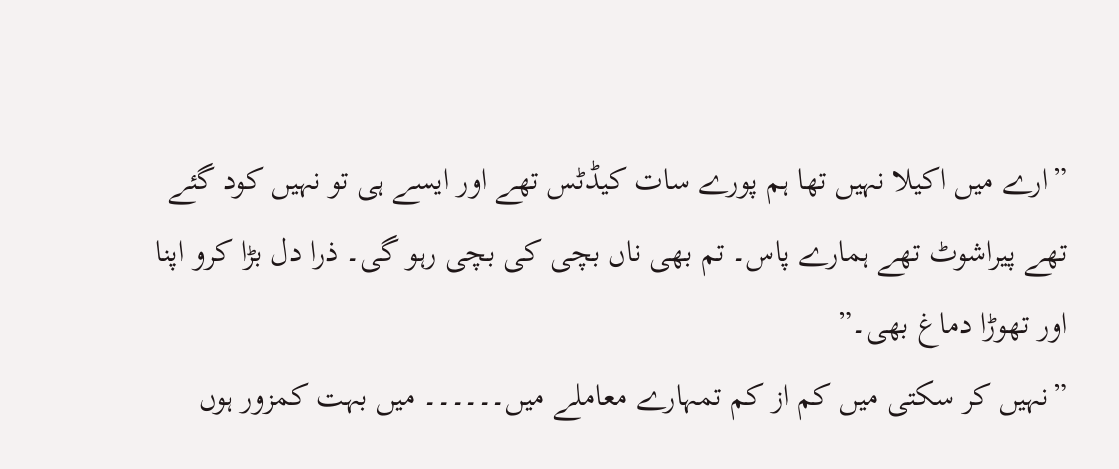”ارے میں اکیلا نہیں تھا ہم پورے سات کیڈٹس تھے اور ایسے ہی تو نہیں کود گئے تھے پیراشوٹ تھے ہمارے پاس۔ تم بھی ناں بچی کی بچی رہو گی۔ ذرا دل بڑا کرو اپنا اور تھوڑا دماغ بھی۔”
”نہیں کر سکتی میں کم از کم تمہارے معاملے میں۔۔۔۔۔۔ میں بہت کمزور ہوں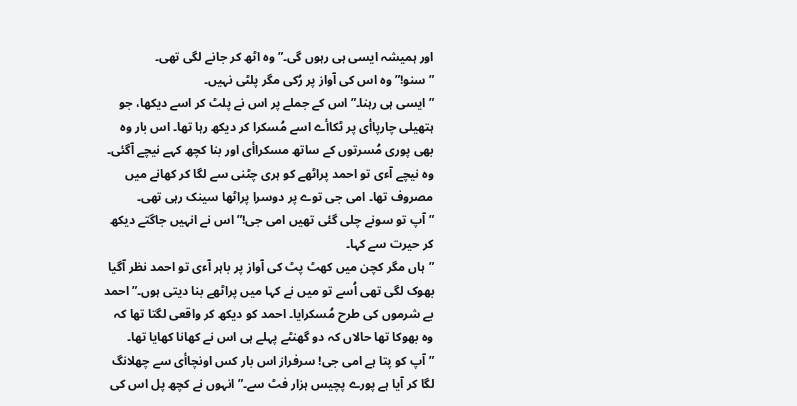اور ہمیشہ ایسی ہی رہوں گی۔” وہ اٹھ کر جانے لگی تھی۔
”سنو!” وہ اس کی اۤواز پر رُکی مگر پلٹی نہیں۔
”ایسی ہی رہنا۔” اس کے جملے پر اس نے پلٹ کر اسے دیکھا، جو ہتھیلی چارپاأی پر ٹکاأے اسے مُسکرا کر دیکھ رہا تھا۔ اس بار وہ بھی پوری مُسرتوں کے ساتھ مسکراأی اور بنا کچھ کہے نیچے اۤگئی۔
وہ نیچے اۤءی تو احمد پراٹھے کو ہری چٹنی سے لگا کر کھانے میں مصروف تھا۔ امی جی توے پر دوسرا پراٹھا سینک رہی تھی۔
”اۤپ تو سونے چلی گئی تھیں امی جی!” اس نے انہیں جاگتے دیکھ کر حیرت سے کہا۔
”ہاں مگر کچن میں کھٹ پٹ کی اۤواز پر باہر اۤءی تو احمد نظر اۤگیا بھوک لگی تھی اُسے تو میں نے کہا میں پراٹھے بنا دیتی ہوں۔”احمد بے شرموں کی طرح مُسکرایا۔ احمد کو دیکھ کر واقعی لگتا تھا کہ وہ بھوکا تھا حالاں کہ دو گھنٹے پہلے ہی اس نے کھانا کھایا تھا۔
”اۤپ کو پتا ہے امی جی! سرفراز اس بار کس اونچاأی سے چھلانگ لگا کر اۤیا ہے پورے پچیس ہزار فٹ سے۔” انہوں نے کچھ پل اس کی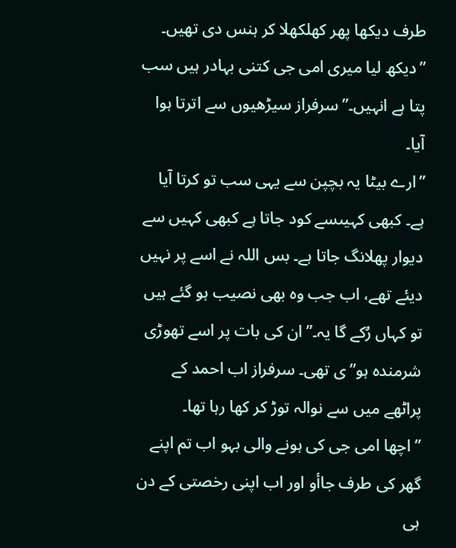طرف دیکھا پھر کھلکھلا کر ہنس دی تھیں۔
”دیکھ لیا میری امی جی کتنی بہادر ہیں سب پتا ہے انہیں۔” سرفراز سیڑھیوں سے اترتا ہوا اۤیا۔
”ارے بیٹا یہ بچپن سے یہی سب تو کرتا اۤیا ہے۔ کبھی کہیںسے کود جاتا ہے کبھی کہیں سے دیوار پھلانگ جاتا ہے۔ بس اللہ نے اسے پر نہیں دیئے تھے، اب جب وہ بھی نصیب ہو گئے ہیں تو کہاں رُکے گا یہ۔” ان کی بات پر اسے تھوڑی شرمندہ ہو”ی تھی۔ سرفراز اب احمد کے پراٹھے میں سے نوالہ توڑ کر کھا رہا تھا۔
”اچھا امی جی کی ہونے والی بہو اب تم اپنے گھر کی طرف جاأو اور اب اپنی رخصتی کے دن ہی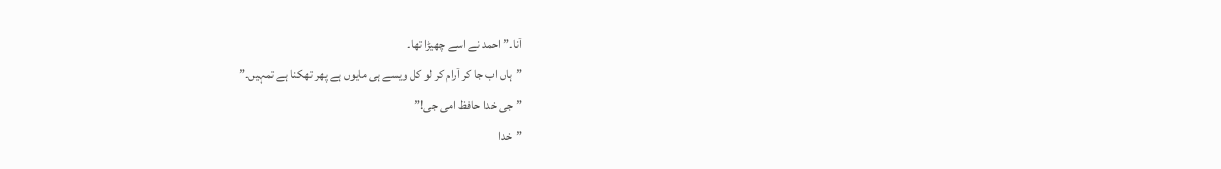اۤنا۔” احمد نے اسے چھیڑا تھا۔
”ہاں اب جا کر اۤرام کر لو کل ویسے ہی مایوں ہے پھر تھکنا ہے تمہیں۔”
”جی خدا حافظ امی جی!”
”خدا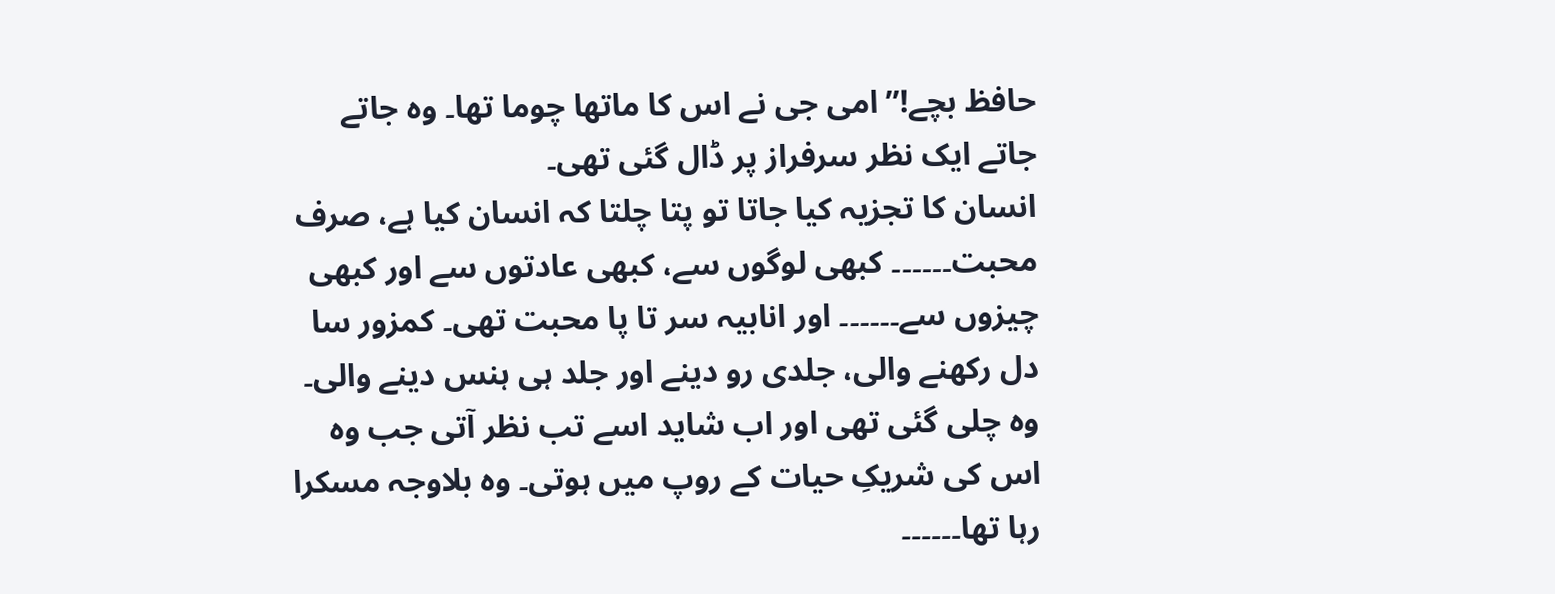حافظ بچے!” امی جی نے اس کا ماتھا چوما تھا۔ وہ جاتے جاتے ایک نظر سرفراز پر ڈال گئی تھی۔
انسان کا تجزیہ کیا جاتا تو پتا چلتا کہ انسان کیا ہے، صرف محبت۔۔۔۔۔۔ کبھی لوگوں سے، کبھی عادتوں سے اور کبھی چیزوں سے۔۔۔۔۔۔ اور انابیہ سر تا پا محبت تھی۔ کمزور سا دل رکھنے والی، جلدی رو دینے اور جلد ہی ہنس دینے والی۔ وہ چلی گئی تھی اور اب شاید اسے تب نظر اۤتی جب وہ اس کی شریکِ حیات کے روپ میں ہوتی۔ وہ بلاوجہ مسکرا رہا تھا۔۔۔۔۔۔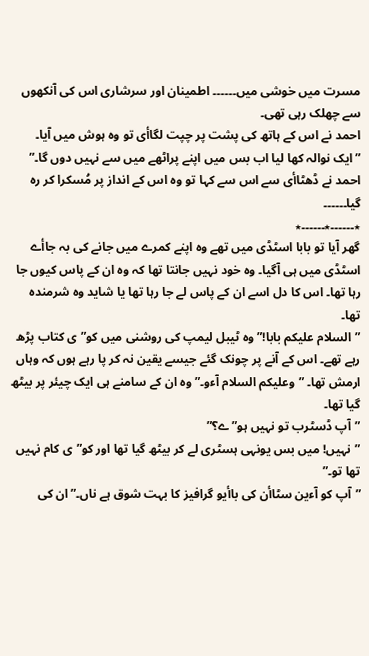مسرت میں خوشی میں۔۔۔۔۔۔ اطمینان اور سرشاری اس کی اۤنکھوں سے چھلک رہی تھی۔
احمد نے اس کے ہاتھ کی پشت پر چپت لگاأی تو وہ ہوش میں اۤیا۔
”ایک نوالہ کھا لیا اب بس میں اپنے پراٹھے میں سے نہیں دوں گا۔” احمد نے ڈھٹاأی سے اس سے کہا تو وہ اس کے انداز پر مُسکرا کر رہ گیا۔۔۔۔۔۔
٭۔۔۔۔۔۔٭۔۔۔۔۔۔٭
گھر اۤیا تو بابا اسٹڈی میں تھے وہ اپنے کمرے میں جانے کی بہ جاأے اسٹڈی میں ہی اۤگیا۔ وہ خود نہیں جانتا تھا کہ وہ ان کے پاس کیوں جا رہا تھا۔ اس کا دل اسے ان کے پاس لے جا رہا تھا یا شاید وہ شرمندہ تھا۔
”السلام علیکم بابا!” وہ ٹیبل لیمپ کی روشنی میں کو”ی کتاب پڑھ رہے تھے۔ اس کے اۤنے پر چونک گئے جیسے یقین نہ کر پا رہے ہوں کہ وہاں ارمش تھا۔ ”وعلیکم السلام اۤءو۔” وہ ان کے سامنے ہی ایک چیئر پر بیٹھ گیا تھا۔
”اۤپ ڈسٹرب تو نہیں ہو”ے؟”
”نہیں! میں بس یونہی ہسٹری لے کر بیٹھ گیا تھا اور کو”ی کام نہیں تھا تو۔”
”اۤپ کو اۤءین سٹاأن کی باأیو گرافیز کا بہت شوق ہے ناں۔” ان کی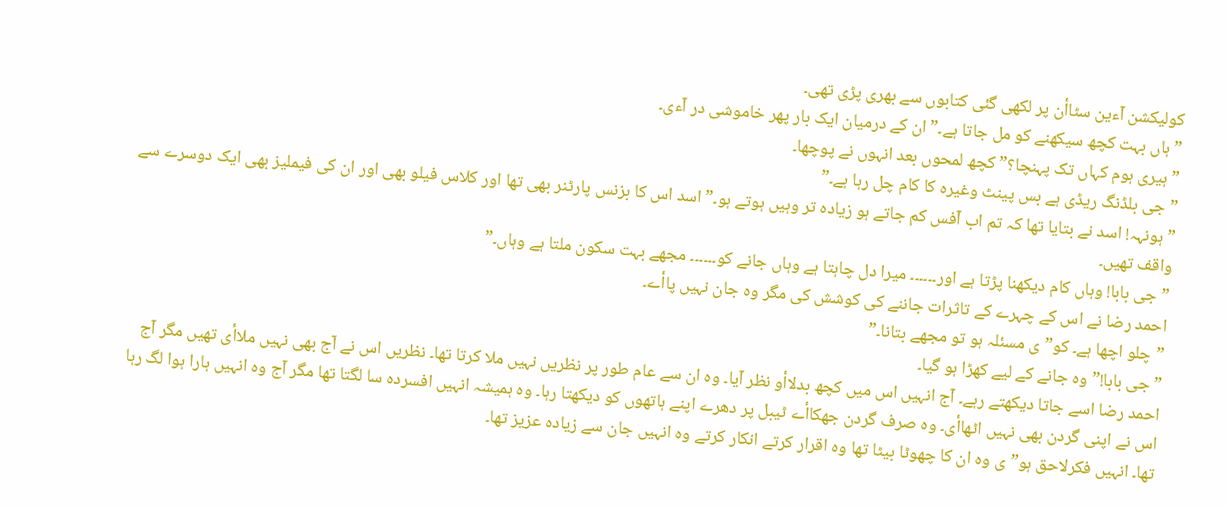کولیکشن اۤءین سٹاأن پر لکھی گئی کتابوں سے بھری پڑی تھی۔
”ہاں بہت کچھ سیکھنے کو مل جاتا ہے۔” ان کے درمیان ایک بار پھر خاموشی در اۤءی۔
”ہیری ہوم کہاں تک پہنچا؟” کچھ لمحوں بعد انہوں نے پوچھا۔
”جی بلڈنگ ریڈی ہے بس پینٹ وغیرہ کا کام چل رہا ہے۔”
”ہونہہ! اسد نے بتایا تھا کہ تم اب اۤفس کم جاتے ہو زیادہ تر وہیں ہوتے ہو۔” اسد اس کا بزنس پارٹنر بھی تھا اور کلاس فیلو بھی اور ان کی فیملیز بھی ایک دوسرے سے واقف تھیں۔
”جی بابا! وہاں کام دیکھنا پڑتا ہے اور۔۔۔۔۔۔ میرا دل چاہتا ہے وہاں جانے کو۔۔۔۔۔۔ مجھے بہت سکون ملتا ہے وہاں۔”
احمد رضا نے اس کے چہرے کے تاثرات جاننے کی کوشش کی مگر وہ جان نہیں پاأے۔
”چلو اچھا ہے۔ کو”ی مسئلہ ہو تو مجھے بتانا۔”
”جی بابا!” وہ جانے کے لیے کھڑا ہو گیا۔
احمد رضا اسے جاتا دیکھتے رہے۔ اۤج انہیں اس میں کچھ بدلاأو نظر اۤیا۔ وہ ان سے عام طور پر نظریں نہیں ملا کرتا تھا۔ نظریں اس نے اۤج بھی نہیں ملاأی تھیں مگر اۤج اس نے اپنی گردن بھی نہیں اٹھاأی۔ وہ صرف گردن جھکاأے ٹیبل پر دھرے اپنے ہاتھوں کو دیکھتا رہا۔ وہ ہمیشہ انہیں افسردہ سا لگتا تھا مگر اۤج وہ انہیں ہارا ہوا لگ رہا تھا۔ انہیں فکرلاحق ہو”ی وہ ان کا چھوٹا بیٹا تھا وہ اقرار کرتے انکار کرتے وہ انہیں جان سے زیادہ عزیز تھا۔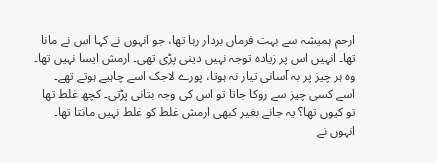ارحم ہمیشہ سے بہت فرماں بردار رہا تھا، جو انہوں نے کہا اس نے مانا تھا۔ انہیں اس پر زیادہ توجہ نہیں دینی پڑی تھی۔ ارمش ایسا نہیں تھا۔ وہ ہر چیز پر بہ اۤسانی تیار نہ ہوتا، پورے لاجک اسے چاہیے ہوتے تھے۔ اسے کسی چیز سے روکا جاتا تو اس کی وجہ بتانی پڑتی۔ کچھ غلط تھا تو کیوں تھا؟ یہ جانے بغیر کبھی ارمش غلط کو غلط نہیں مانتا تھا۔ انہوں نے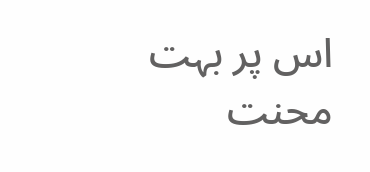اس پر بہت محنت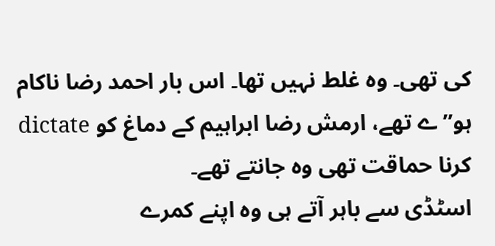کی تھی۔ وہ غلط نہیں تھا۔ اس بار احمد رضا ناکام ہو”ے تھے، ارمش رضا ابراہیم کے دماغ کو dictate کرنا حماقت تھی وہ جانتے تھے۔
اسٹڈی سے باہر اۤتے ہی وہ اپنے کمرے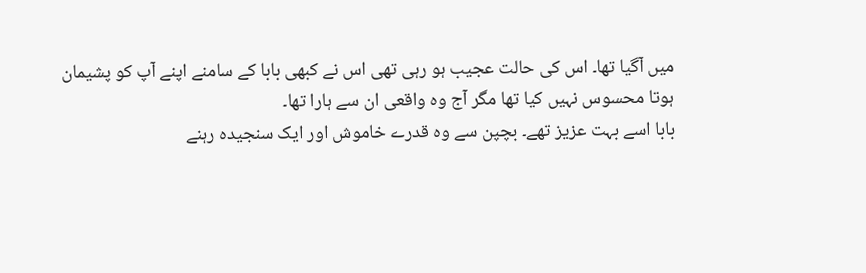میں اۤگیا تھا۔ اس کی حالت عجیب ہو رہی تھی اس نے کبھی بابا کے سامنے اپنے اۤپ کو پشیمان ہوتا محسوس نہیں کیا تھا مگر اۤج وہ واقعی ان سے ہارا تھا۔
بابا اسے بہت عزیز تھے۔ بچپن سے وہ قدرے خاموش اور ایک سنجیدہ رہنے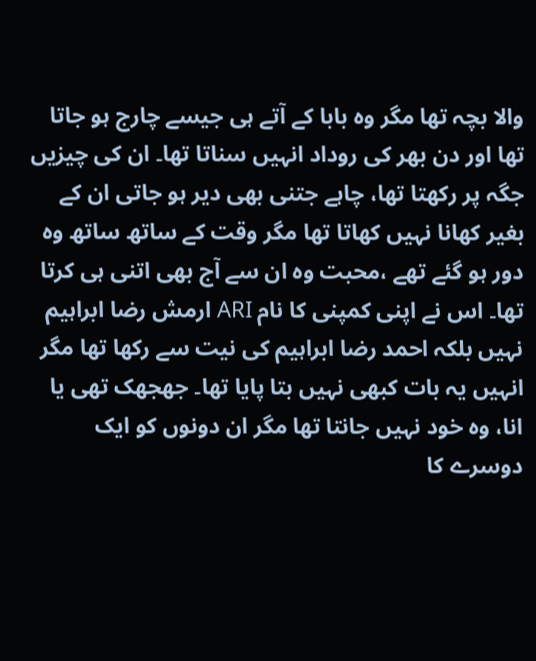والا بچہ تھا مگر وہ بابا کے اۤتے ہی جیسے چارج ہو جاتا تھا اور دن بھر کی روداد انہیں سناتا تھا۔ ان کی چیزیں جگہ پر رکھتا تھا، چاہے جتنی بھی دیر ہو جاتی ان کے بغیر کھانا نہیں کھاتا تھا مگر وقت کے ساتھ ساتھ وہ دور ہو گئے تھے ،محبت وہ ان سے اۤج بھی اتنی ہی کرتا تھا۔ اس نے اپنی کمپنی کا نام ARI ارمش رضا ابراہیم نہیں بلکہ احمد رضا ابراہیم کی نیت سے رکھا تھا مگر انہیں یہ بات کبھی نہیں بتا پایا تھا۔ جھجھک تھی یا انا، وہ خود نہیں جانتا تھا مگر ان دونوں کو ایک دوسرے کا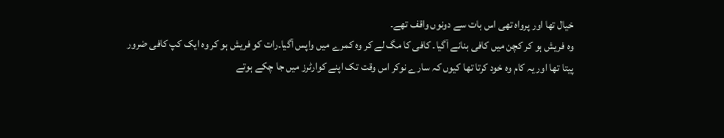خیال تھا اور پرواہ تھی اس بات سے دونوں واقف تھے۔
وہ فریش ہو کر کچن میں کافی بنانے اۤگیا۔ کافی کا مگ لے کر وہ کمرے میں واپس اۤگیا۔رات کو فریش ہو کر وہ ایک کپ کافی ضرور پیتا تھا اور یہ کام وہ خود کرتا تھا کیوں کہ سارے نوکر اس وقت تک اپنے کوارٹرز میں جا چکے ہوتے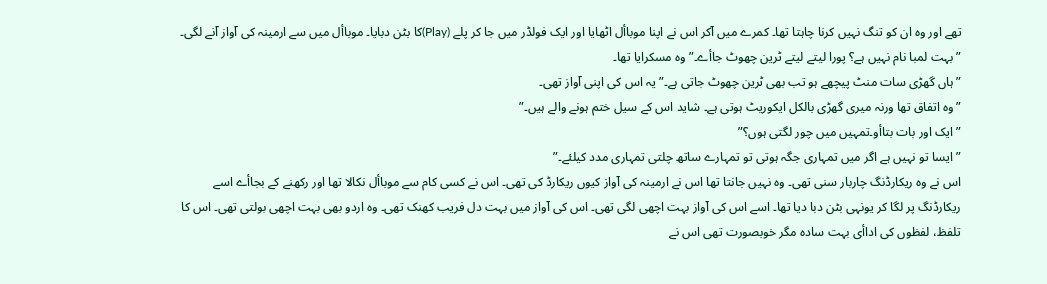تھے اور وہ ان کو تنگ نہیں کرنا چاہتا تھا۔ کمرے میں اۤکر اس نے اپنا موباأل اٹھایا اور ایک فولڈر میں جا کر پلے (Play)کا بٹن دبایا۔ موباأل میں سے ارمینہ کی اۤواز اۤنے لگی۔
”بہت لمبا نام نہیں ہے؟ پورا لیتے لیتے ٹرین چھوٹ جاأے۔” وہ مسکرایا تھا۔
”ہاں گھڑی سات منٹ پیچھے ہو تب بھی ٹرین چھوٹ جاتی ہے۔” یہ اس کی اپنی اۤواز تھی۔
”وہ اتفاق تھا ورنہ میری گھڑی بالکل ایکوریٹ ہوتی ہے۔ شاید اس کے سیل ختم ہونے والے ہیں۔”
”ایک اور بات بتاأو۔تمہیں میں چور لگتی ہوں؟”
”ایسا تو نہیں ہے اگر میں تمہاری جگہ ہوتی تو تمہارے ساتھ چلتی تمہاری مدد کیلئے۔”
اس نے وہ ریکارڈنگ چاربار سنی تھی۔ وہ نہیں جانتا تھا اس نے ارمینہ کی اۤواز کیوں ریکارڈ کی تھی۔ اس نے کسی کام سے موباأل نکالا تھا اور رکھنے کے بجاأے اسے ریکارڈنگ پر لگا کر یونہی بٹن دبا دیا تھا۔ اسے اس کی اۤواز بہت اچھی لگی تھی۔ اس کی اۤواز میں بہت دل فریب کھنک تھی۔ وہ اردو بھی بہت اچھی بولتی تھی۔ اس کا تلفظ، لفظوں کی اداأی بہت سادہ مگر خوبصورت تھی اس نے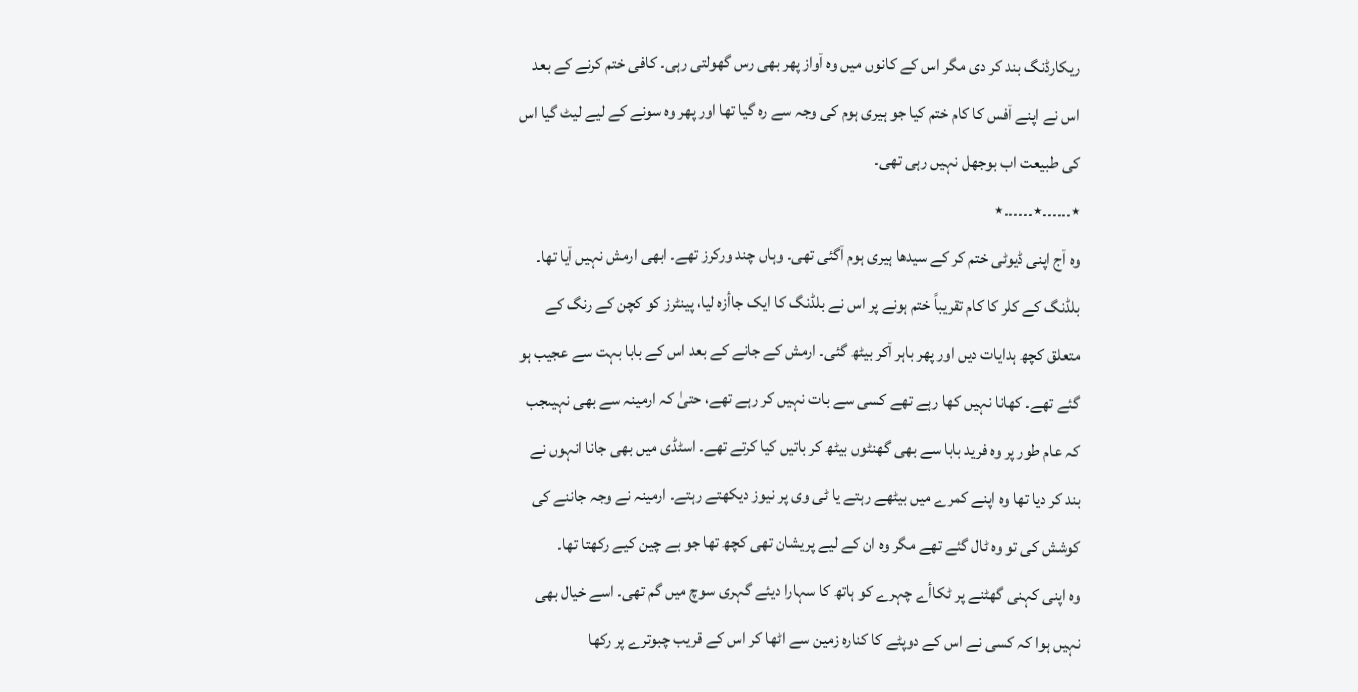ریکارڈنگ بند کر دی مگر اس کے کانوں میں وہ اۤواز پھر بھی رس گھولتی رہی۔ کافی ختم کرنے کے بعد اس نے اپنے اۤفس کا کام ختم کیا جو ہیری ہوم کی وجہ سے رہ گیا تھا اور پھر وہ سونے کے لیے لیٹ گیا اس کی طبیعت اب بوجھل نہیں رہی تھی۔
٭۔۔۔۔۔۔٭۔۔۔۔۔۔٭
وہ اۤج اپنی ڈیوٹی ختم کر کے سیدھا ہیری ہوم اۤگئی تھی۔ وہاں چند ورکرز تھے۔ ابھی ارمش نہیں اۤیا تھا۔ بلڈنگ کے کلر کا کام تقریباً ختم ہونے پر اس نے بلڈنگ کا ایک جاأزہ لیا، پینٹرز کو کچن کے رنگ کے متعلق کچھ ہدایات دیں اور پھر باہر اۤکر بیٹھ گئی۔ ارمش کے جانے کے بعد اس کے بابا بہت سے عجیب ہو گئے تھے۔ کھانا نہیں کھا رہے تھے کسی سے بات نہیں کر رہے تھے، حتیٰ کہ ارمینہ سے بھی نہیںجب کہ عام طور پر وہ فرید بابا سے بھی گھنٹوں بیٹھ کر باتیں کیا کرتے تھے۔ اسٹڈی میں بھی جانا انہوں نے بند کر دیا تھا وہ اپنے کمرے میں بیٹھے رہتے یا ٹی وی پر نیوز دیکھتے رہتے۔ ارمینہ نے وجہ جاننے کی کوشش کی تو وہ ٹال گئے تھے مگر وہ ان کے لیے پریشان تھی کچھ تھا جو بے چین کیے رکھتا تھا۔
وہ اپنی کہنی گھٹنے پر ٹکاأے چہرے کو ہاتھ کا سہارا دیئے گہری سوچ میں گم تھی۔ اسے خیال بھی نہیں ہوا کہ کسی نے اس کے دوپٹے کا کنارہ زمین سے اٹھا کر اس کے قریب چبوترے پر رکھا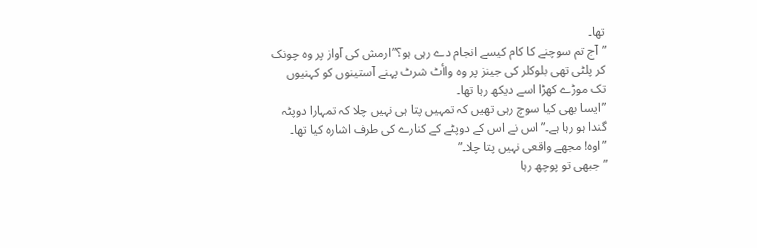تھا۔
”اۤج تم سوچنے کا کام کیسے انجام دے رہی ہو؟”ارمش کی اۤواز پر وہ چونک کر پلٹی تھی بلوکلر کی جینز پر وہ واأٹ شرٹ پہنے اۤستینوں کو کہنیوں تک موڑے کھڑا اسے دیکھ رہا تھا۔
”ایسا بھی کیا سوچ رہی تھیں کہ تمہیں پتا ہی نہیں چلا کہ تمہارا دوپٹہ گندا ہو رہا ہے۔” اس نے اس کے دوپٹے کے کنارے کی طرف اشارہ کیا تھا۔
”اوہ! مجھے واقعی نہیں پتا چلا۔”
”جبھی تو پوچھ رہا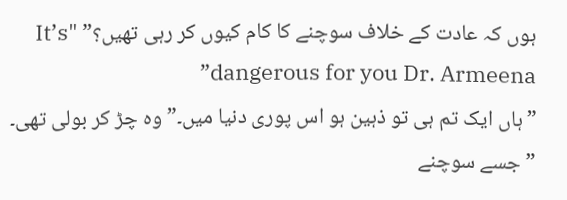ہوں کہ عادت کے خلاف سوچنے کا کام کیوں کر رہی تھیں؟” "It’s dangerous for you Dr. Armeena”
”ہاں ایک تم ہی تو ذہین ہو اس پوری دنیا میں۔” وہ چڑ کر بولی تھی۔
”جسے سوچنے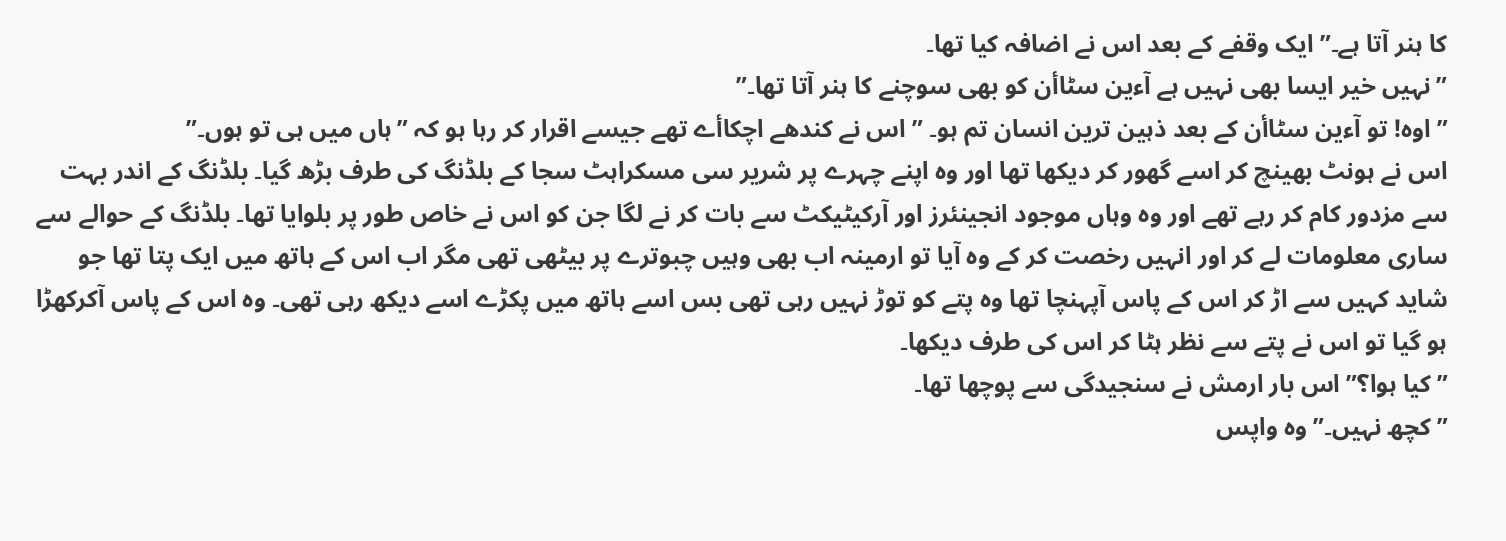کا ہنر اۤتا ہے۔” ایک وقفے کے بعد اس نے اضافہ کیا تھا۔
”نہیں خیر ایسا بھی نہیں ہے اۤءین سٹاأن کو بھی سوچنے کا ہنر اۤتا تھا۔”
”اوہ! تو اۤءین سٹاأن کے بعد ذہین ترین انسان تم ہو۔ ” اس نے کندھے اچکاأے تھے جیسے اقرار کر رہا ہو کہ ”ہاں میں ہی تو ہوں۔”
اس نے ہونٹ بھینچ کر اسے گھور کر دیکھا تھا اور وہ اپنے چہرے پر شریر سی مسکراہٹ سجا کے بلڈنگ کی طرف بڑھ گیا۔ بلڈنگ کے اندر بہت سے مزدور کام کر رہے تھے اور وہ وہاں موجود انجینئرز اور اۤرکیٹیکٹ سے بات کر نے لگا جن کو اس نے خاص طور پر بلوایا تھا۔ بلڈنگ کے حوالے سے ساری معلومات لے کر اور انہیں رخصت کر کے وہ اۤیا تو ارمینہ اب بھی وہیں چبوترے پر بیٹھی تھی مگر اب اس کے ہاتھ میں ایک پتا تھا جو شاید کہیں سے اڑ کر اس کے پاس اۤپہنچا تھا وہ پتے کو توڑ نہیں رہی تھی بس اسے ہاتھ میں پکڑے اسے دیکھ رہی تھی۔ وہ اس کے پاس اۤکرکھڑا ہو گیا تو اس نے پتے سے نظر ہٹا کر اس کی طرف دیکھا۔
”کیا ہوا؟” اس بار ارمش نے سنجیدگی سے پوچھا تھا۔
”کچھ نہیں۔” وہ واپس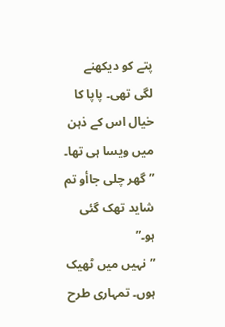پتے کو دیکھنے لگی تھی۔ پاپا کا خیال اس کے ذہن میں ویسا ہی تھا۔
”گھر چلی جاأو تم شاید تھک گئی ہو۔”
”نہیں میں ٹھیک ہوں۔ تمہاری طرح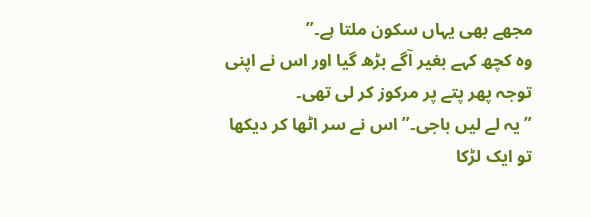مجھے بھی یہاں سکون ملتا ہے۔”
وہ کچھ کہے بغیر اۤگے بڑھ گیا اور اس نے اپنی توجہ پھر پتے پر مرکوز کر لی تھی۔
”یہ لے لیں باجی۔” اس نے سر اٹھا کر دیکھا تو ایک لڑکا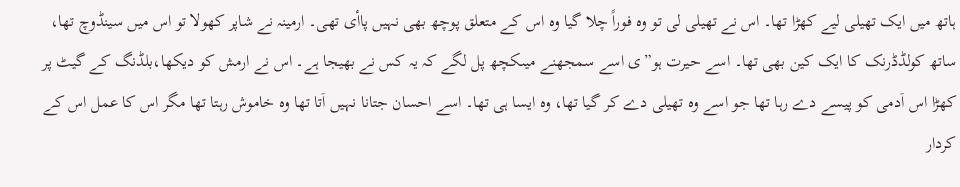ہاتھ میں ایک تھیلی لیے کھڑا تھا۔ اس نے تھیلی لی تو وہ فوراً چلا گیا وہ اس کے متعلق پوچھ بھی نہیں پاأی تھی۔ ارمینہ نے شاپر کھولا تو اس میں سینڈوچ تھا، ساتھ کولڈڈرنک کا ایک کین بھی تھا۔ اسے حیرت ہو”ی اسے سمجھنے میںکچھ پل لگے کہ یہ کس نے بھیجا ہے۔ اس نے ارمش کو دیکھا،بلڈنگ کے گیٹ پر کھڑا اس اۤدمی کو پیسے دے رہا تھا جو اسے وہ تھیلی دے کر گیا تھا، وہ ایسا ہی تھا۔ اسے احسان جتانا نہیں اۤتا تھا وہ خاموش رہتا تھا مگر اس کا عمل اس کے کردار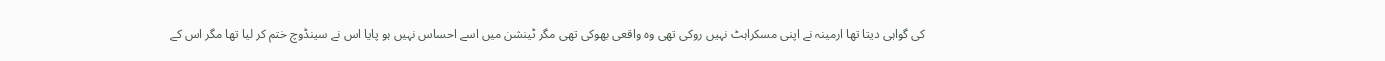کی گواہی دیتا تھا ارمینہ نے اپنی مسکراہٹ نہیں روکی تھی وہ واقعی بھوکی تھی مگر ٹینشن میں اسے احساس نہیں ہو پایا اس نے سینڈوچ ختم کر لیا تھا مگر اس کے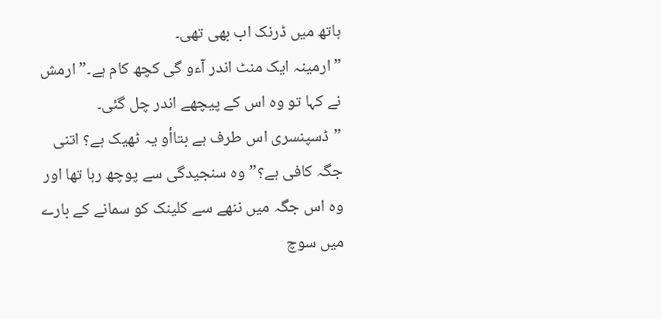ہاتھ میں ڈرنک اب بھی تھی۔
”ارمینہ ایک منٹ اندر اۤءو گی کچھ کام ہے۔” ارمش نے کہا تو وہ اس کے پیچھے اندر چل گئی۔ ”ڈسپنسری اس طرف ہے بتاأو یہ ٹھیک ہے؟ اتنی جگہ کافی ہے؟” وہ سنجیدگی سے پوچھ رہا تھا اور وہ اس جگہ میں ننھے سے کلینک کو سمانے کے بارے میں سوچ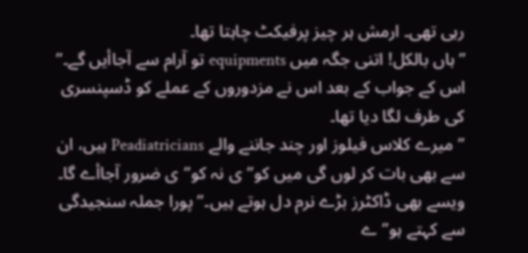رہی تھی۔ ارمش ہر چیز پرفیکٹ چاہتا تھا۔
”ہاں بالکل! اتنی جگہ میں equipments تو اۤرام سے اۤجاأیں گے۔” اس کے جواب کے بعد اس نے مزدوروں کے عملے کو ڈسپنسری کی طرف لگا دیا تھا۔
”میرے کلاس فیلوز اور چند جاننے والے Peadiatricians ہیں، ان سے بھی بات کر لوں گی میں کو”ی نہ کو”ی ضرور اۤجاأے گا۔ ویسے بھی ڈاکٹرز بڑے نرم دل ہوتے ہیں۔” پورا جملہ سنجیدگی سے کہتے ہو”ے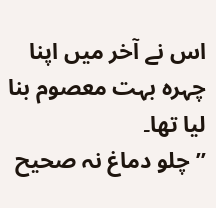اس نے اۤخر میں اپنا چہرہ بہت معصوم بنا لیا تھا۔
”چلو دماغ نہ صحیح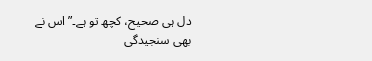دل ہی صحیح، کچھ تو ہے۔” اس نے بھی سنجیدگی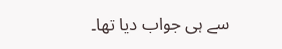سے ہی جواب دیا تھا۔